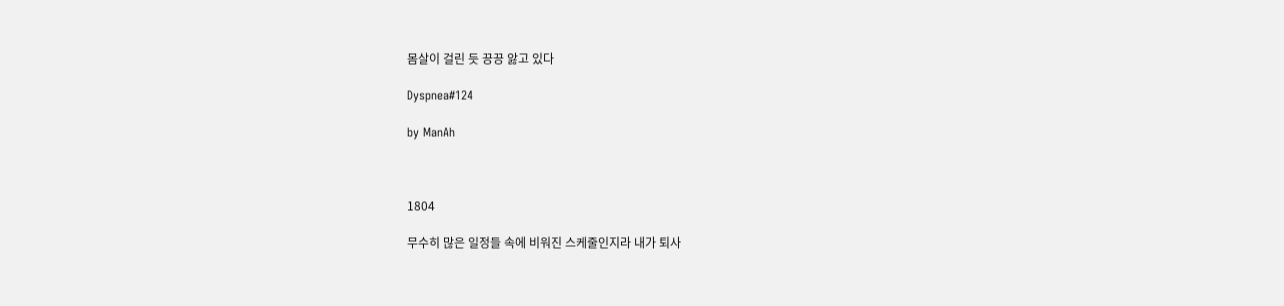몸살이 걸린 듯 끙끙 앓고 있다

Dyspnea#124

by ManAh



1804

무수히 많은 일정들 속에 비워진 스케줄인지라 내가 퇴사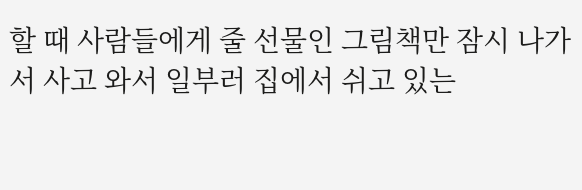할 때 사람들에게 줄 선물인 그림책만 잠시 나가서 사고 와서 일부러 집에서 쉬고 있는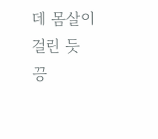데 몸살이 걸린 듯 끙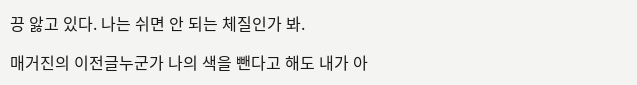끙 앓고 있다. 나는 쉬면 안 되는 체질인가 봐.

매거진의 이전글누군가 나의 색을 뺀다고 해도 내가 아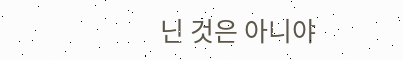닌 것은 아니야